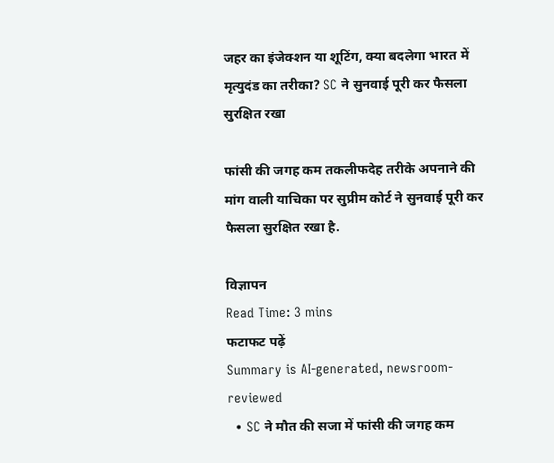जहर का इंजेक्शन या शूटिंग, क्या बदलेगा भारत में मृत्युदंड का तरीका? SC ने सुनवाई पूरी कर फैसला सुरक्षित रखा

फांसी की जगह कम तकलीफदेह तरीके अपनाने की मांग वाली याचिका पर सुप्रीम कोर्ट ने सुनवाई पूरी कर फैसला सुरक्षित रखा है.

विज्ञापन
Read Time: 3 mins
फटाफट पढ़ें
Summary is AI-generated, newsroom-reviewed
  • SC ने मौत की सजा में फांसी की जगह कम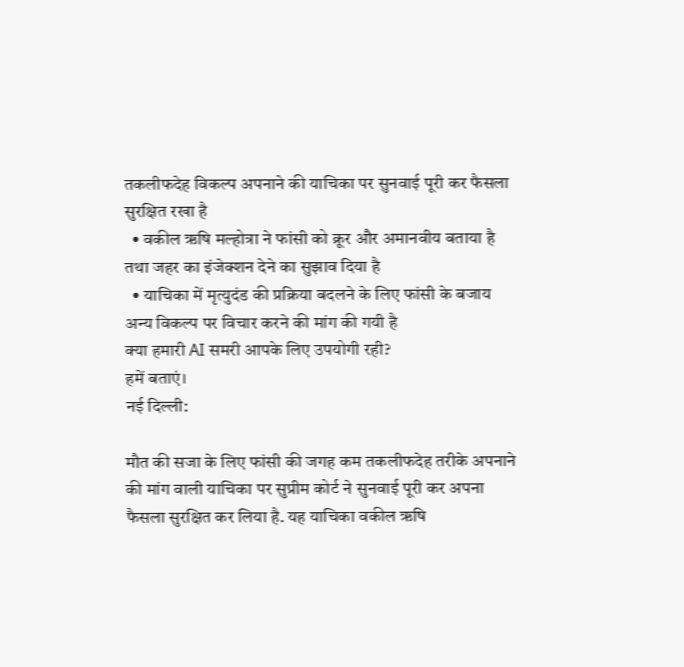तकलीफदेह विकल्प अपनाने की याचिका पर सुनवाई पूरी कर फैसला सुरक्षित रखा है
  • वकील ऋषि मल्होत्रा ने फांसी को क्रूर और अमानवीय बताया है तथा जहर का इंजेक्शन देने का सुझाव दिया है
  • याचिका में मृत्युदंड की प्रक्रिया बदलने के लिए फांसी के बजाय अन्य विकल्प पर विचार करने की मांग की गयी है
क्या हमारी AI समरी आपके लिए उपयोगी रही?
हमें बताएं।
नई दिल्ली:

मौत की सजा के लिए फांसी की जगह कम तकलीफदेह तरीके अपनाने की मांग वाली याचिका पर सुप्रीम कोर्ट ने सुनवाई पूरी कर अपना फैसला सुरक्षित कर लिया है. यह याचिका वकील ऋषि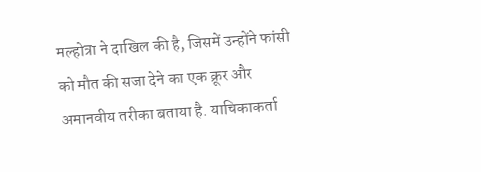मल्होत्रा ने दाखिल की है, जिसमें उन्होंने फांसी को मौत की सजा देने का एक क्रूर और अमानवीय तरीका बताया है. याचिकाकर्ता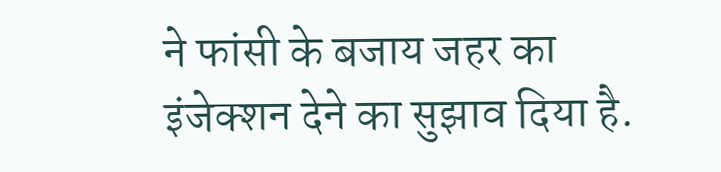ने फांसी के बजाय जहर का इंजेक्शन देने का सुझाव दिया है.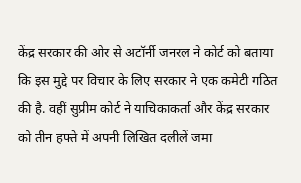केंद्र सरकार की ओर से अटॉर्नी जनरल ने कोर्ट को बताया कि इस मुद्दे पर विचार के लिए सरकार ने एक कमेटी गठित की है. वहीं सुप्रीम कोर्ट ने याचिकाकर्ता और केंद्र सरकार को तीन हफ्ते में अपनी लिखित दलीलें जमा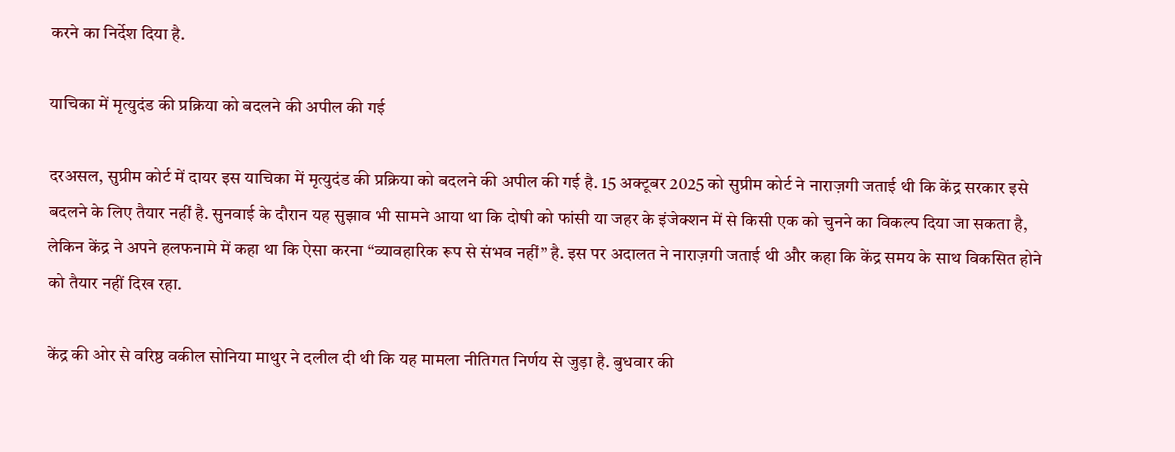करने का निर्देश दिया है.

याचिका में मृत्युदंड की प्रक्रिया को बदलने की अपील की गई

दरअसल, सुप्रीम कोर्ट में दायर इस याचिका में मृत्युदंड की प्रक्रिया को बदलने की अपील की गई है. 15 अक्टूबर 2025 को सुप्रीम कोर्ट ने नाराज़गी जताई थी कि केंद्र सरकार इसे बदलने के लिए तैयार नहीं है. सुनवाई के दौरान यह सुझाव भी सामने आया था कि दोषी को फांसी या जहर के इंजेक्शन में से किसी एक को चुनने का विकल्प दिया जा सकता है, लेकिन केंद्र ने अपने हलफनामे में कहा था कि ऐसा करना “व्यावहारिक रूप से संभव नहीं” है. इस पर अदालत ने नाराज़गी जताई थी और कहा कि केंद्र समय के साथ विकसित होने को तैयार नहीं दिख रहा.

केंद्र की ओर से वरिष्ठ वकील सोनिया माथुर ने दलील दी थी कि यह मामला नीतिगत निर्णय से जुड़ा है. बुधवार की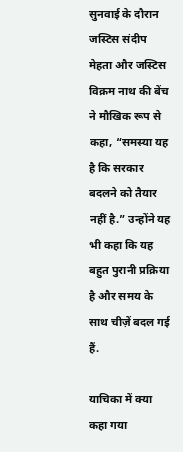सुनवाई के दौरान जस्टिस संदीप मेहता और जस्टिस विक्रम नाथ की बेंच ने मौखिक रूप से कहा, “समस्या यह है कि सरकार बदलने को तैयार नहीं है.” उन्होंने यह भी कहा कि यह बहुत पुरानी प्रक्रिया है और समय के साथ चीज़ें बदल गई हैं.

याचिका में क्या कहा गया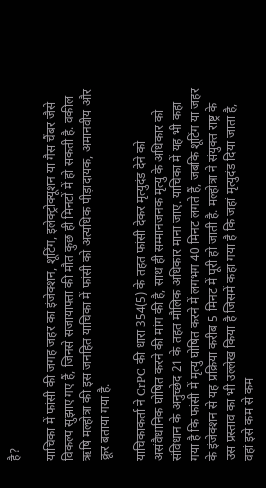है?

याचिका में फांसी की जगह जहर का इंजेक्शन, शूटिंग, इलेक्ट्रोक्यूशन या गैस चैंबर जैसे विकल्प सुझाए गए हैं, जिनसे सजायाफ्ता की मौत कुछ ही मिनटों में हो सकती है. वकील ऋषि मल्होत्रा की इस जनहित याचिका में फांसी को अत्यधिक पीड़ादायक, अमानवीय और क्रूर बताया गया है.

याचिकाकर्ता ने CrPC की धारा 354(5) के तहत फांसी देकर मृत्युदंड देने को असंवैधानिक घोषित करने की मांग की है, साथ ही सम्मानजनक मृत्यु के अधिकार को संविधान के अनुच्छेद 21 के तहत मौलिक अधिकार माना जाए. याचिका में यह भी कहा गया है कि फांसी में मृत्यु घोषित करने में लगभग 40 मिनट लगते हैं, जबकि शूटिंग या जहर के इंजेक्शन से यह प्रक्रिया करीब 5 मिनट में पूरी हो जाती है. मल्होत्रा ने संयुक्त राष्ट्र के उस प्रस्ताव का भी उल्लेख किया है जिसमें कहा गया है कि जहां मृत्युदंड दिया जाता है, वहां इसे कम से कम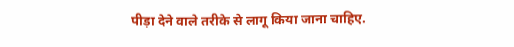पीड़ा देने वाले तरीके से लागू किया जाना चाहिए.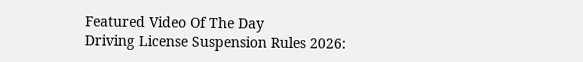Featured Video Of The Day
Driving License Suspension Rules 2026: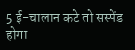5 ई-चालान कटे तो सस्पेंड होगा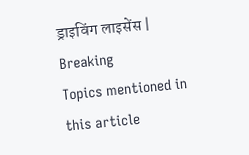ड्राइविंग लाइसेंस | Breaking
Topics mentioned in this article